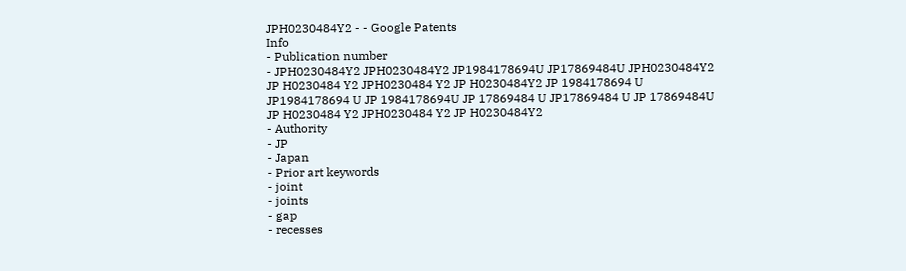JPH0230484Y2 - - Google Patents
Info
- Publication number
- JPH0230484Y2 JPH0230484Y2 JP1984178694U JP17869484U JPH0230484Y2 JP H0230484 Y2 JPH0230484 Y2 JP H0230484Y2 JP 1984178694 U JP1984178694 U JP 1984178694U JP 17869484 U JP17869484 U JP 17869484U JP H0230484 Y2 JPH0230484 Y2 JP H0230484Y2
- Authority
- JP
- Japan
- Prior art keywords
- joint
- joints
- gap
- recesses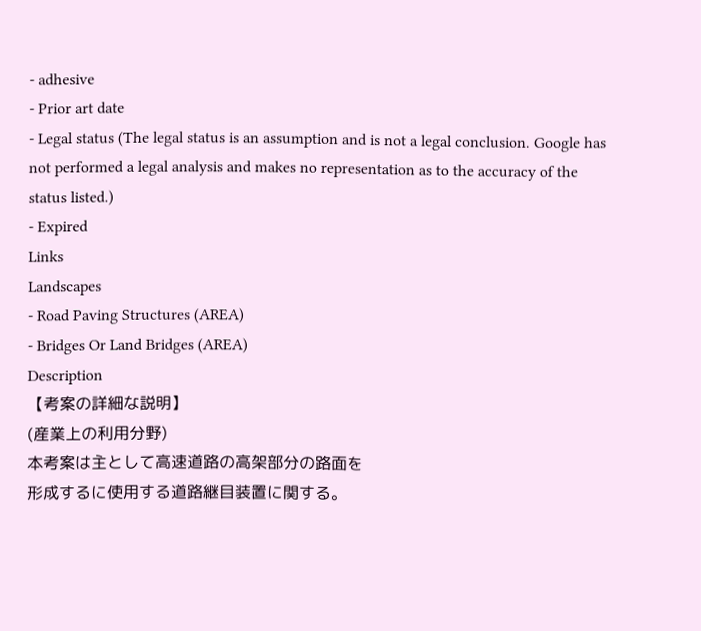- adhesive
- Prior art date
- Legal status (The legal status is an assumption and is not a legal conclusion. Google has not performed a legal analysis and makes no representation as to the accuracy of the status listed.)
- Expired
Links
Landscapes
- Road Paving Structures (AREA)
- Bridges Or Land Bridges (AREA)
Description
【考案の詳細な説明】
(産業上の利用分野)
本考案は主として高速道路の高架部分の路面を
形成するに使用する道路継目装置に関する。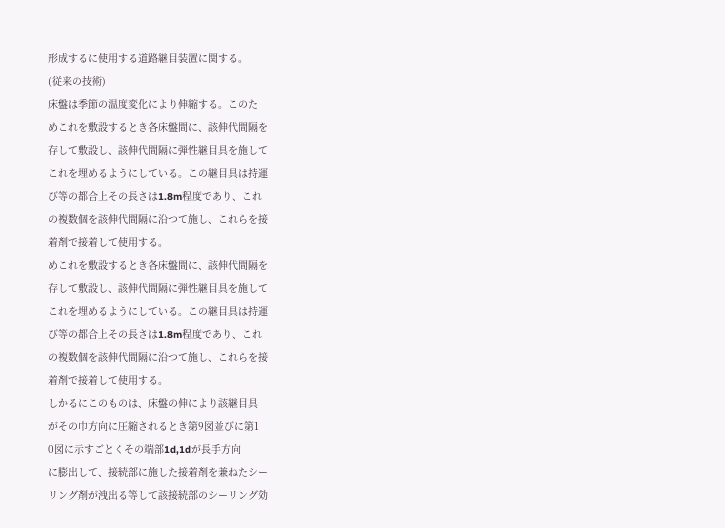形成するに使用する道路継目装置に関する。
(従来の技術)
床盤は季節の温度変化により伸縮する。このた
めこれを敷設するとき各床盤間に、該伸代間隔を
存して敷設し、該伸代間隔に弾性継目具を施して
これを埋めるようにしている。この継目具は持運
び等の都合上その長さは1.8m程度であり、これ
の複数個を該伸代間隔に沿つて施し、これらを接
着剤で接着して使用する。
めこれを敷設するとき各床盤間に、該伸代間隔を
存して敷設し、該伸代間隔に弾性継目具を施して
これを埋めるようにしている。この継目具は持運
び等の都合上その長さは1.8m程度であり、これ
の複数個を該伸代間隔に沿つて施し、これらを接
着剤で接着して使用する。
しかるにこのものは、床盤の伸により該継目具
がその巾方向に圧縮されるとき第9図並びに第1
0図に示すごとくその端部1d,1dが長手方向
に膨出して、接続部に施した接着剤を兼ねたシー
リング剤が洩出る等して該接続部のシーリング効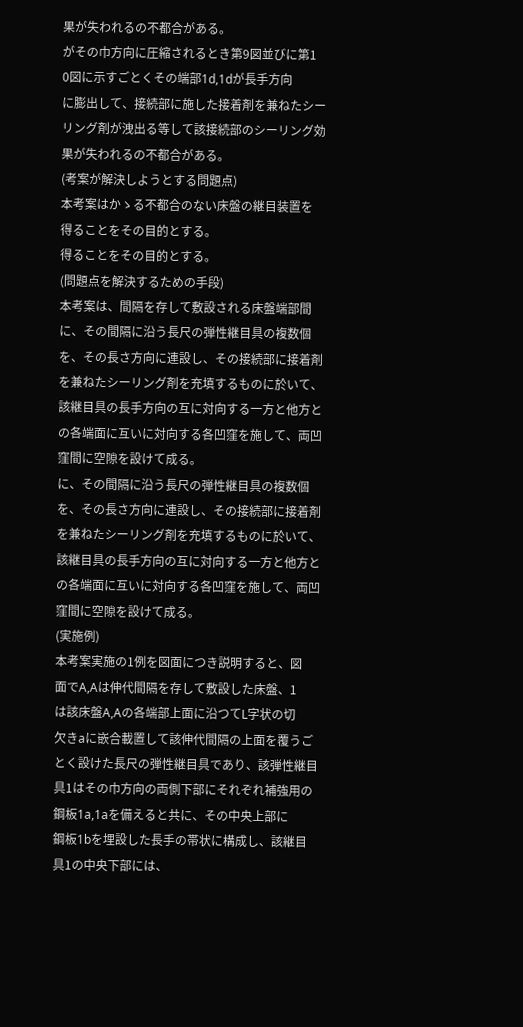果が失われるの不都合がある。
がその巾方向に圧縮されるとき第9図並びに第1
0図に示すごとくその端部1d,1dが長手方向
に膨出して、接続部に施した接着剤を兼ねたシー
リング剤が洩出る等して該接続部のシーリング効
果が失われるの不都合がある。
(考案が解決しようとする問題点)
本考案はかゝる不都合のない床盤の継目装置を
得ることをその目的とする。
得ることをその目的とする。
(問題点を解決するための手段)
本考案は、間隔を存して敷設される床盤端部間
に、その間隔に沿う長尺の弾性継目具の複数個
を、その長さ方向に連設し、その接続部に接着剤
を兼ねたシーリング剤を充填するものに於いて、
該継目具の長手方向の互に対向する一方と他方と
の各端面に互いに対向する各凹窪を施して、両凹
窪間に空隙を設けて成る。
に、その間隔に沿う長尺の弾性継目具の複数個
を、その長さ方向に連設し、その接続部に接着剤
を兼ねたシーリング剤を充填するものに於いて、
該継目具の長手方向の互に対向する一方と他方と
の各端面に互いに対向する各凹窪を施して、両凹
窪間に空隙を設けて成る。
(実施例)
本考案実施の1例を図面につき説明すると、図
面でA,Aは伸代間隔を存して敷設した床盤、1
は該床盤A,Aの各端部上面に沿つてL字状の切
欠きaに嵌合載置して該伸代間隔の上面を覆うご
とく設けた長尺の弾性継目具であり、該弾性継目
具1はその巾方向の両側下部にそれぞれ補強用の
鋼板1a,1aを備えると共に、その中央上部に
鋼板1bを埋設した長手の帯状に構成し、該継目
具1の中央下部には、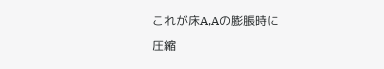これが床A,Aの膨脹時に
圧縮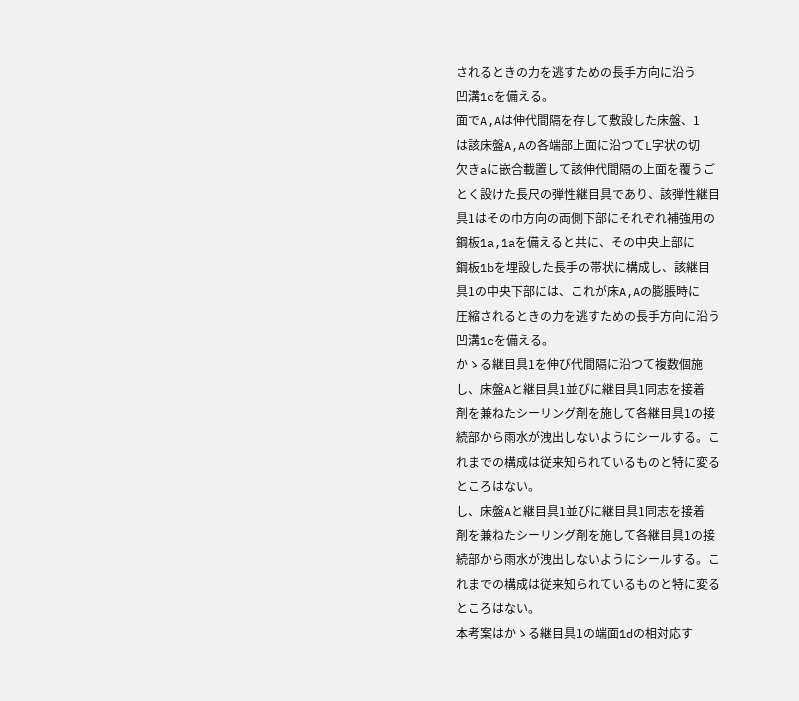されるときの力を逃すための長手方向に沿う
凹溝1cを備える。
面でA,Aは伸代間隔を存して敷設した床盤、1
は該床盤A,Aの各端部上面に沿つてL字状の切
欠きaに嵌合載置して該伸代間隔の上面を覆うご
とく設けた長尺の弾性継目具であり、該弾性継目
具1はその巾方向の両側下部にそれぞれ補強用の
鋼板1a,1aを備えると共に、その中央上部に
鋼板1bを埋設した長手の帯状に構成し、該継目
具1の中央下部には、これが床A,Aの膨脹時に
圧縮されるときの力を逃すための長手方向に沿う
凹溝1cを備える。
かゝる継目具1を伸び代間隔に沿つて複数個施
し、床盤Aと継目具1並びに継目具1同志を接着
剤を兼ねたシーリング剤を施して各継目具1の接
続部から雨水が洩出しないようにシールする。こ
れまでの構成は従来知られているものと特に変る
ところはない。
し、床盤Aと継目具1並びに継目具1同志を接着
剤を兼ねたシーリング剤を施して各継目具1の接
続部から雨水が洩出しないようにシールする。こ
れまでの構成は従来知られているものと特に変る
ところはない。
本考案はかゝる継目具1の端面1dの相対応す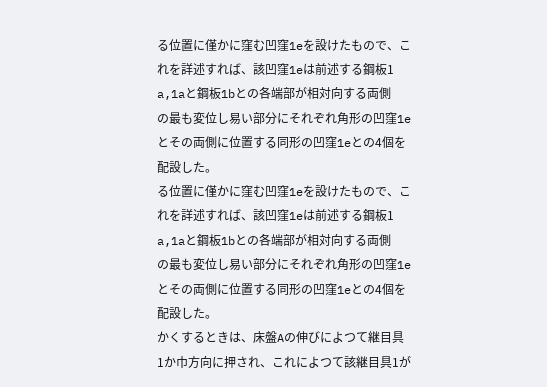る位置に僅かに窪む凹窪1eを設けたもので、こ
れを詳述すれば、該凹窪1eは前述する鋼板1
a,1aと鋼板1bとの各端部が相対向する両側
の最も変位し易い部分にそれぞれ角形の凹窪1e
とその両側に位置する同形の凹窪1eとの4個を
配設した。
る位置に僅かに窪む凹窪1eを設けたもので、こ
れを詳述すれば、該凹窪1eは前述する鋼板1
a,1aと鋼板1bとの各端部が相対向する両側
の最も変位し易い部分にそれぞれ角形の凹窪1e
とその両側に位置する同形の凹窪1eとの4個を
配設した。
かくするときは、床盤Aの伸びによつて継目具
1か巾方向に押され、これによつて該継目具1が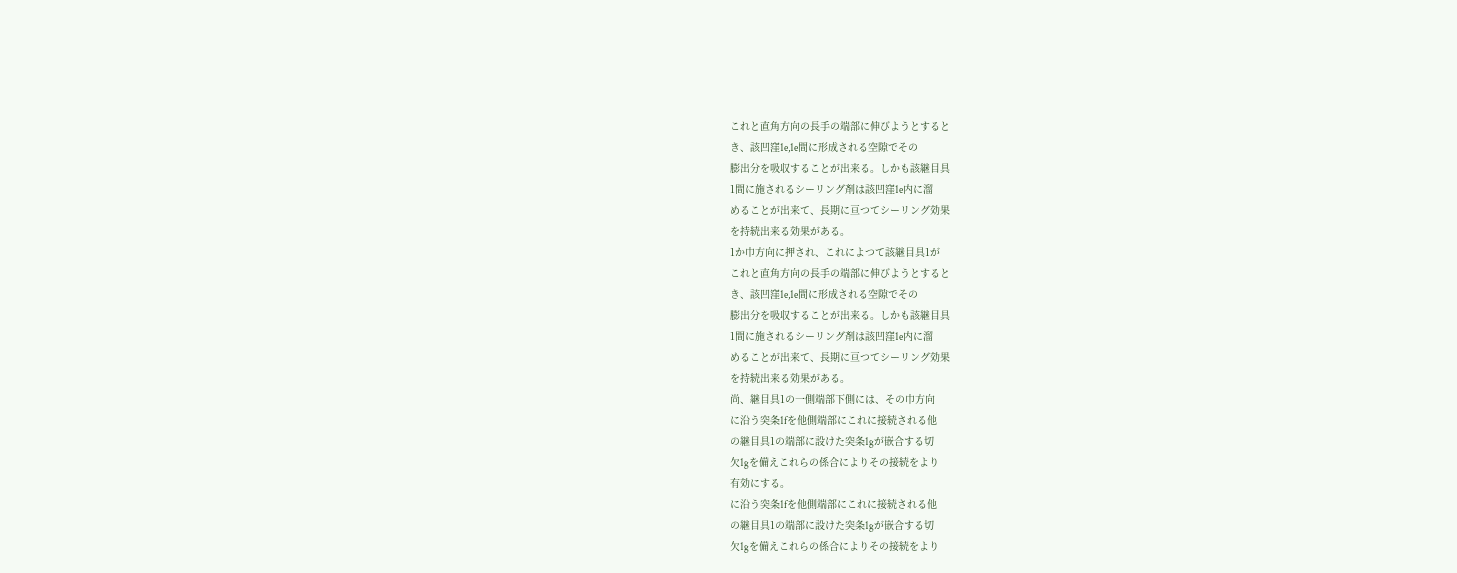これと直角方向の長手の端部に伸びようとすると
き、該凹窪1e,1e間に形成される空隙でその
膨出分を吸収することが出来る。しかも該継目具
1間に施されるシーリング剤は該凹窪1e内に溜
めることが出来て、長期に亘つてシーリング効果
を持続出来る効果がある。
1か巾方向に押され、これによつて該継目具1が
これと直角方向の長手の端部に伸びようとすると
き、該凹窪1e,1e間に形成される空隙でその
膨出分を吸収することが出来る。しかも該継目具
1間に施されるシーリング剤は該凹窪1e内に溜
めることが出来て、長期に亘つてシーリング効果
を持続出来る効果がある。
尚、継目具1の一側端部下側には、その巾方向
に沿う突条1fを他側端部にこれに接続される他
の継目具1の端部に設けた突条1gが嵌合する切
欠1gを備えこれらの係合によりその接続をより
有効にする。
に沿う突条1fを他側端部にこれに接続される他
の継目具1の端部に設けた突条1gが嵌合する切
欠1gを備えこれらの係合によりその接続をより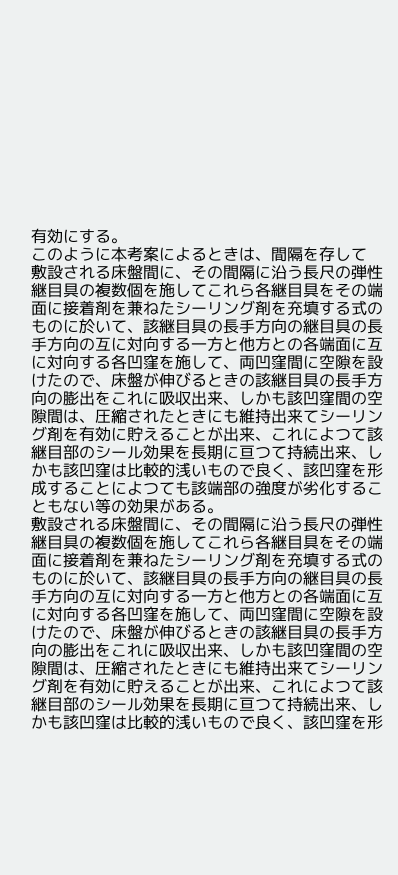有効にする。
このように本考案によるときは、間隔を存して
敷設される床盤間に、その間隔に沿う長尺の弾性
継目具の複数個を施してこれら各継目具をその端
面に接着剤を兼ねたシーリング剤を充填する式の
ものに於いて、該継目具の長手方向の継目具の長
手方向の互に対向する一方と他方との各端面に互
に対向する各凹窪を施して、両凹窪間に空隙を設
けたので、床盤が伸びるときの該継目具の長手方
向の膨出をこれに吸収出来、しかも該凹窪間の空
隙間は、圧縮されたときにも維持出来てシーリン
グ剤を有効に貯えることが出来、これによつて該
継目部のシール効果を長期に亘つて持続出来、し
かも該凹窪は比較的浅いもので良く、該凹窪を形
成することによつても該端部の強度が劣化するこ
ともない等の効果がある。
敷設される床盤間に、その間隔に沿う長尺の弾性
継目具の複数個を施してこれら各継目具をその端
面に接着剤を兼ねたシーリング剤を充填する式の
ものに於いて、該継目具の長手方向の継目具の長
手方向の互に対向する一方と他方との各端面に互
に対向する各凹窪を施して、両凹窪間に空隙を設
けたので、床盤が伸びるときの該継目具の長手方
向の膨出をこれに吸収出来、しかも該凹窪間の空
隙間は、圧縮されたときにも維持出来てシーリン
グ剤を有効に貯えることが出来、これによつて該
継目部のシール効果を長期に亘つて持続出来、し
かも該凹窪は比較的浅いもので良く、該凹窪を形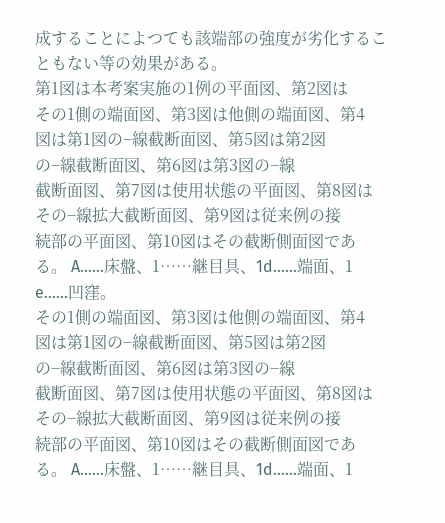成することによつても該端部の強度が劣化するこ
ともない等の効果がある。
第1図は本考案実施の1例の平面図、第2図は
その1側の端面図、第3図は他側の端面図、第4
図は第1図の−線截断面図、第5図は第2図
の−線截断面図、第6図は第3図の−線
截断面図、第7図は使用状態の平面図、第8図は
その−線拡大截断面図、第9図は従来例の接
続部の平面図、第10図はその截断側面図であ
る。 A……床盤、1……継目具、1d……端面、1
e……凹窪。
その1側の端面図、第3図は他側の端面図、第4
図は第1図の−線截断面図、第5図は第2図
の−線截断面図、第6図は第3図の−線
截断面図、第7図は使用状態の平面図、第8図は
その−線拡大截断面図、第9図は従来例の接
続部の平面図、第10図はその截断側面図であ
る。 A……床盤、1……継目具、1d……端面、1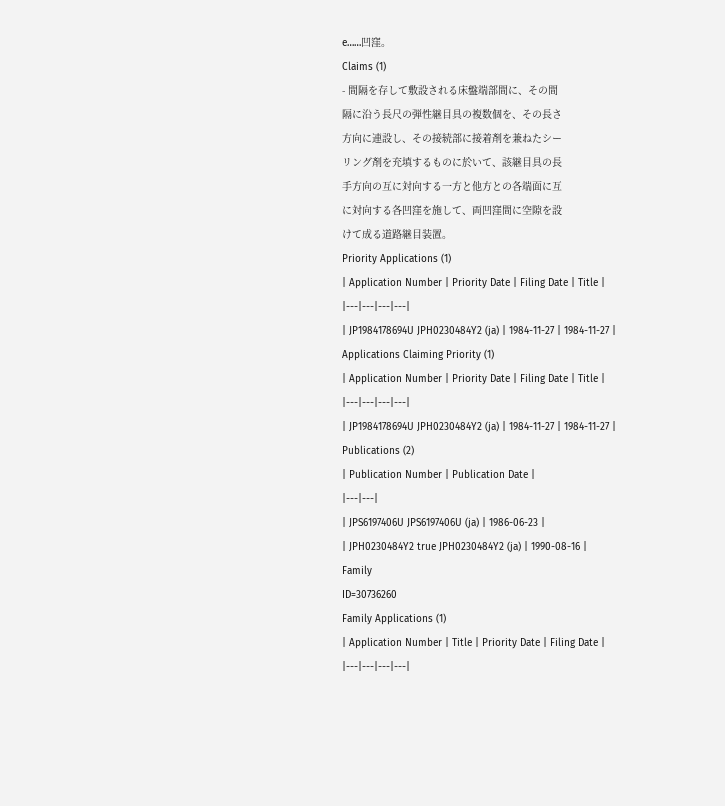e……凹窪。
Claims (1)
- 間隔を存して敷設される床盤端部間に、その間
隔に沿う長尺の弾性継目具の複数個を、その長さ
方向に連設し、その接続部に接着剤を兼ねたシー
リング剤を充填するものに於いて、該継目具の長
手方向の互に対向する一方と他方との各端面に互
に対向する各凹窪を施して、両凹窪間に空隙を設
けて成る道路継目装置。
Priority Applications (1)
| Application Number | Priority Date | Filing Date | Title |
|---|---|---|---|
| JP1984178694U JPH0230484Y2 (ja) | 1984-11-27 | 1984-11-27 |
Applications Claiming Priority (1)
| Application Number | Priority Date | Filing Date | Title |
|---|---|---|---|
| JP1984178694U JPH0230484Y2 (ja) | 1984-11-27 | 1984-11-27 |
Publications (2)
| Publication Number | Publication Date |
|---|---|
| JPS6197406U JPS6197406U (ja) | 1986-06-23 |
| JPH0230484Y2 true JPH0230484Y2 (ja) | 1990-08-16 |
Family
ID=30736260
Family Applications (1)
| Application Number | Title | Priority Date | Filing Date |
|---|---|---|---|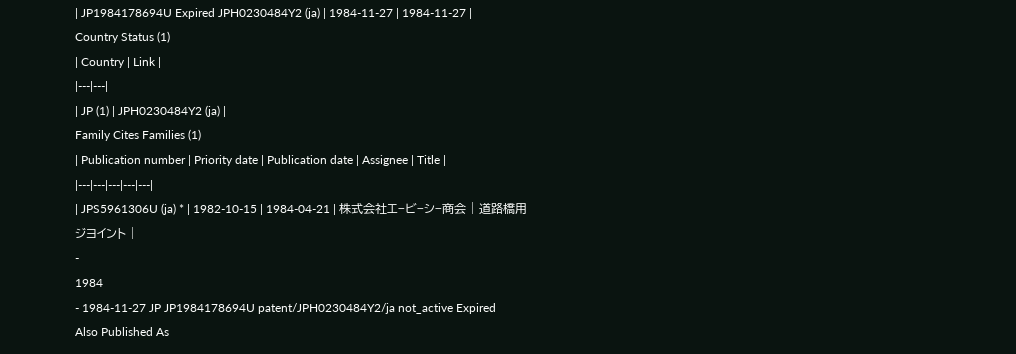| JP1984178694U Expired JPH0230484Y2 (ja) | 1984-11-27 | 1984-11-27 |
Country Status (1)
| Country | Link |
|---|---|
| JP (1) | JPH0230484Y2 (ja) |
Family Cites Families (1)
| Publication number | Priority date | Publication date | Assignee | Title |
|---|---|---|---|---|
| JPS5961306U (ja) * | 1982-10-15 | 1984-04-21 | 株式会社エ−ビ−シ−商会 | 道路橋用ジヨイント |
-
1984
- 1984-11-27 JP JP1984178694U patent/JPH0230484Y2/ja not_active Expired
Also Published As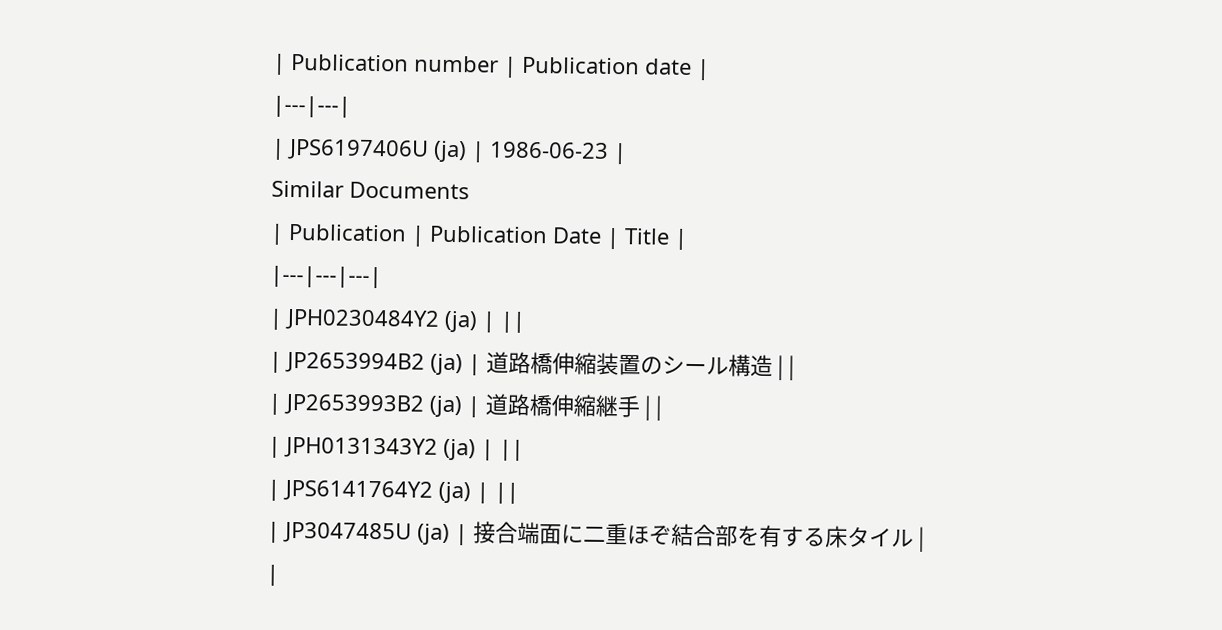| Publication number | Publication date |
|---|---|
| JPS6197406U (ja) | 1986-06-23 |
Similar Documents
| Publication | Publication Date | Title |
|---|---|---|
| JPH0230484Y2 (ja) | ||
| JP2653994B2 (ja) | 道路橋伸縮装置のシール構造 | |
| JP2653993B2 (ja) | 道路橋伸縮継手 | |
| JPH0131343Y2 (ja) | ||
| JPS6141764Y2 (ja) | ||
| JP3047485U (ja) | 接合端面に二重ほぞ結合部を有する床タイル | |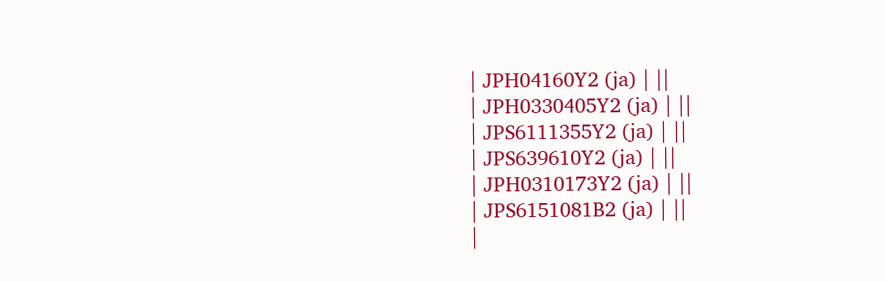| JPH04160Y2 (ja) | ||
| JPH0330405Y2 (ja) | ||
| JPS6111355Y2 (ja) | ||
| JPS639610Y2 (ja) | ||
| JPH0310173Y2 (ja) | ||
| JPS6151081B2 (ja) | ||
|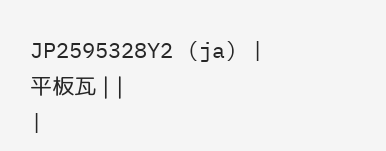JP2595328Y2 (ja) | 平板瓦 | |
|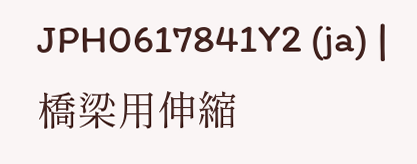JPH0617841Y2 (ja) | 橋梁用伸縮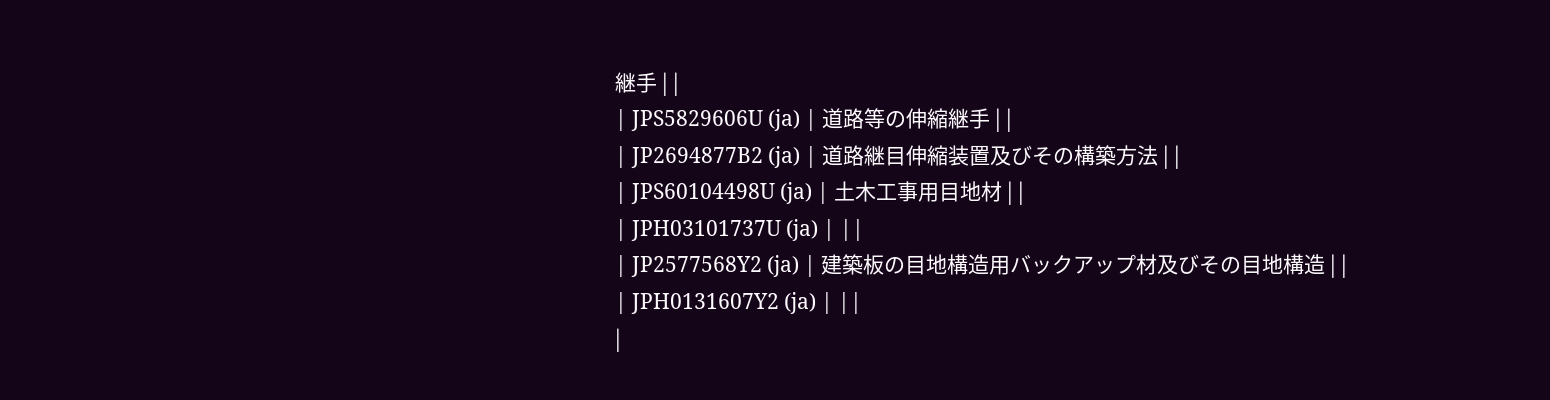継手 | |
| JPS5829606U (ja) | 道路等の伸縮継手 | |
| JP2694877B2 (ja) | 道路継目伸縮装置及びその構築方法 | |
| JPS60104498U (ja) | 土木工事用目地材 | |
| JPH03101737U (ja) | ||
| JP2577568Y2 (ja) | 建築板の目地構造用バックアップ材及びその目地構造 | |
| JPH0131607Y2 (ja) | ||
|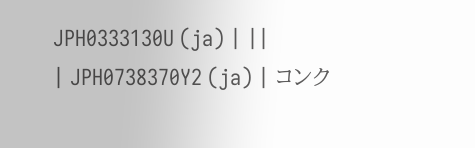JPH0333130U (ja) | ||
| JPH0738370Y2 (ja) | コンク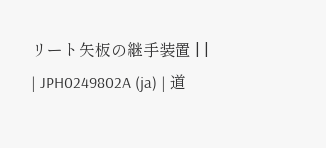リート矢板の継手装置 | |
| JPH0249802A (ja) | 道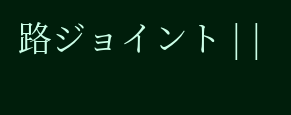路ジョイント | |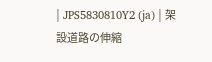| JPS5830810Y2 (ja) | 架設道路の伸縮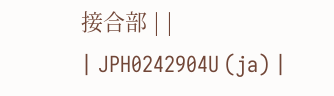接合部 | |
| JPH0242904U (ja) |